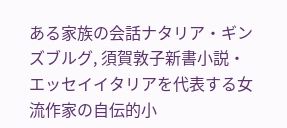ある家族の会話ナタリア・ギンズブルグ, 須賀敦子新書小説・エッセイイタリアを代表する女流作家の自伝的小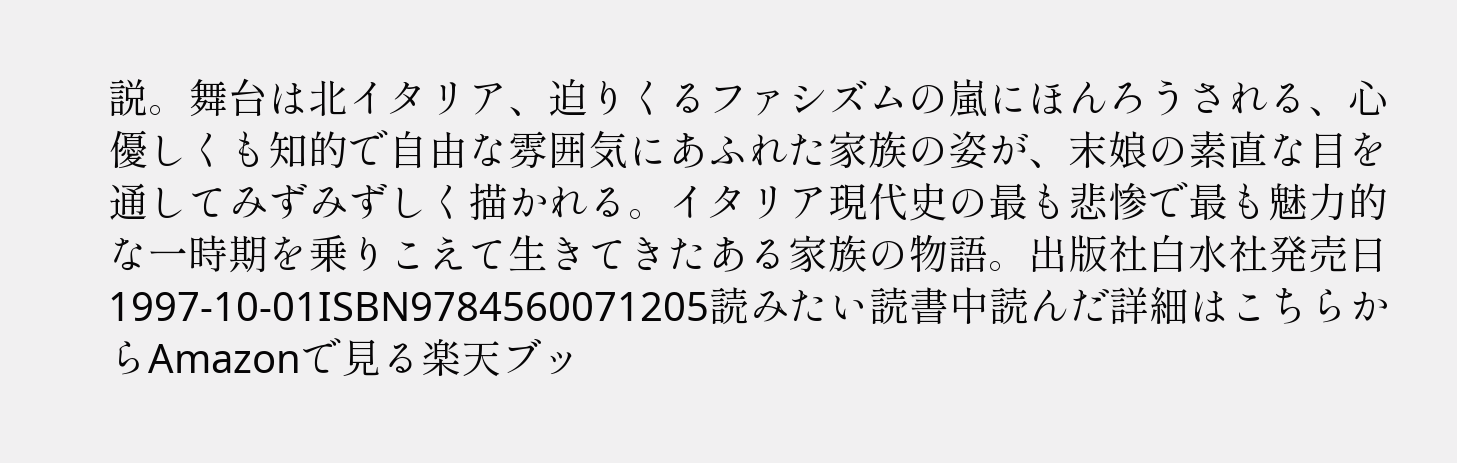説。舞台は北イタリア、迫りくるファシズムの嵐にほんろうされる、心優しくも知的で自由な雰囲気にあふれた家族の姿が、末娘の素直な目を通してみずみずしく描かれる。イタリア現代史の最も悲惨で最も魅力的な一時期を乗りこえて生きてきたある家族の物語。出版社白水社発売日1997-10-01ISBN9784560071205読みたい読書中読んだ詳細はこちらからAmazonで見る楽天ブッ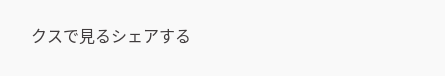クスで見るシェアする